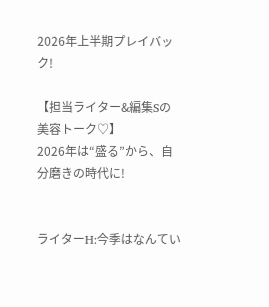2026年上半期プレイバック!

【担当ライター&編集Sの美容トーク♡】
2026年は“盛る”から、自分磨きの時代に!


ライターH:今季はなんてい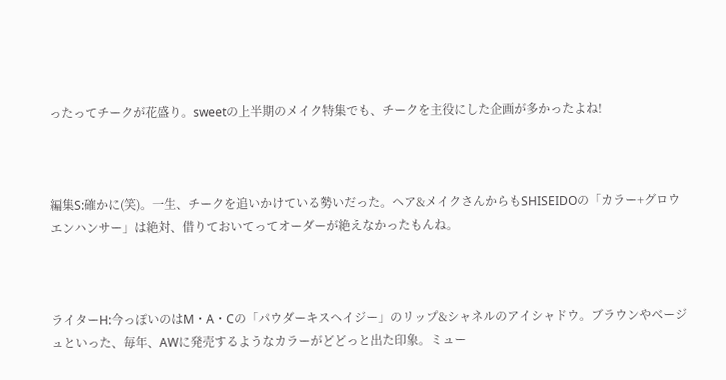ったってチークが花盛り。sweetの上半期のメイク特集でも、チークを主役にした企画が多かったよね!



編集S:確かに(笑)。一生、チークを追いかけている勢いだった。ヘア&メイクさんからもSHISEIDOの「カラー+グロウ エンハンサー」は絶対、借りておいてってオーダーが絶えなかったもんね。



ライターH:今っぽいのはM・A・Cの「パウダーキスヘイジー」のリップ&シャネルのアイシャドウ。ブラウンやベージュといった、毎年、AWに発売するようなカラーがどどっと出た印象。ミュー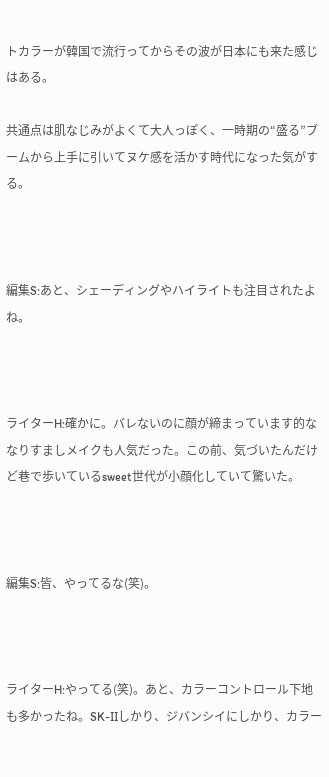トカラーが韓国で流行ってからその波が日本にも来た感じはある。

共通点は肌なじみがよくて大人っぽく、一時期の“盛る”ブームから上手に引いてヌケ感を活かす時代になった気がする。



編集S:あと、シェーディングやハイライトも注目されたよね。



ライターH:確かに。バレないのに顔が締まっています的ななりすましメイクも人気だった。この前、気づいたんだけど巷で歩いているsweet世代が小顔化していて驚いた。



編集S:皆、やってるな(笑)。



ライターH:やってる(笑)。あと、カラーコントロール下地も多かったね。SK-IIしかり、ジバンシイにしかり、カラー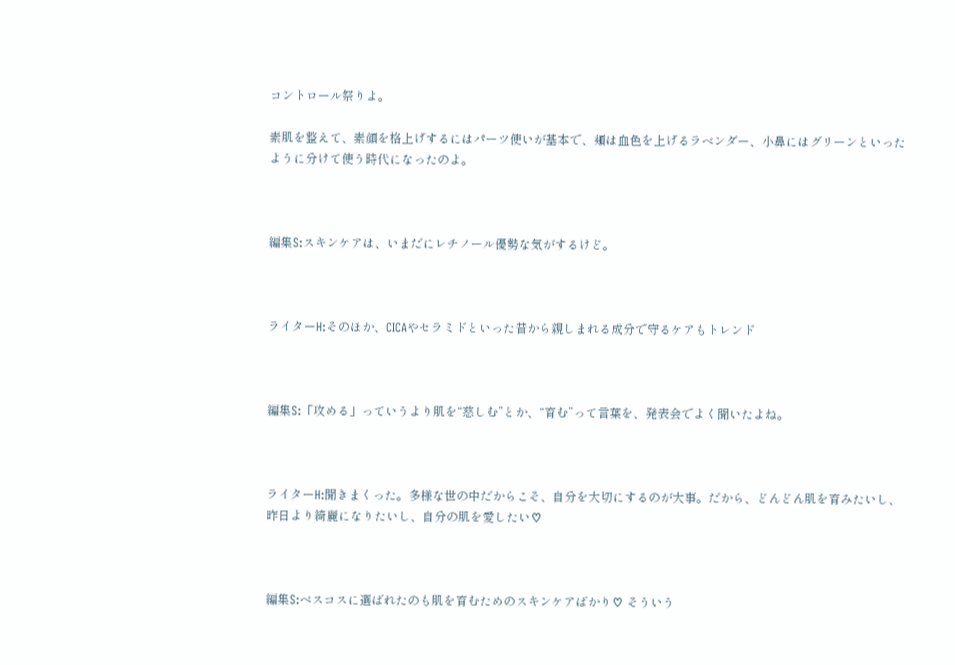コントロール祭りよ。

素肌を整えて、素顔を格上げするにはパーツ使いが基本で、頬は血色を上げるラベンダー、小鼻にはグリーンといったように分けて使う時代になったのよ。



編集S:スキンケアは、いまだにレチノール優勢な気がするけど。



ライターH:そのほか、CICAやセラミドといった昔から親しまれる成分で守るケアもトレンド



編集S:「攻める」っていうより肌を“慈しむ”とか、“育む”って言葉を、発表会でよく聞いたよね。



ライターH:聞きまくった。多様な世の中だからこそ、自分を大切にするのが大事。だから、どんどん肌を育みたいし、昨日より綺麗になりたいし、自分の肌を愛したい♡



編集S:ベスコスに選ばれたのも肌を育むためのスキンケアばかり♡ そういう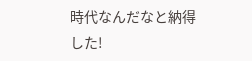時代なんだなと納得した!